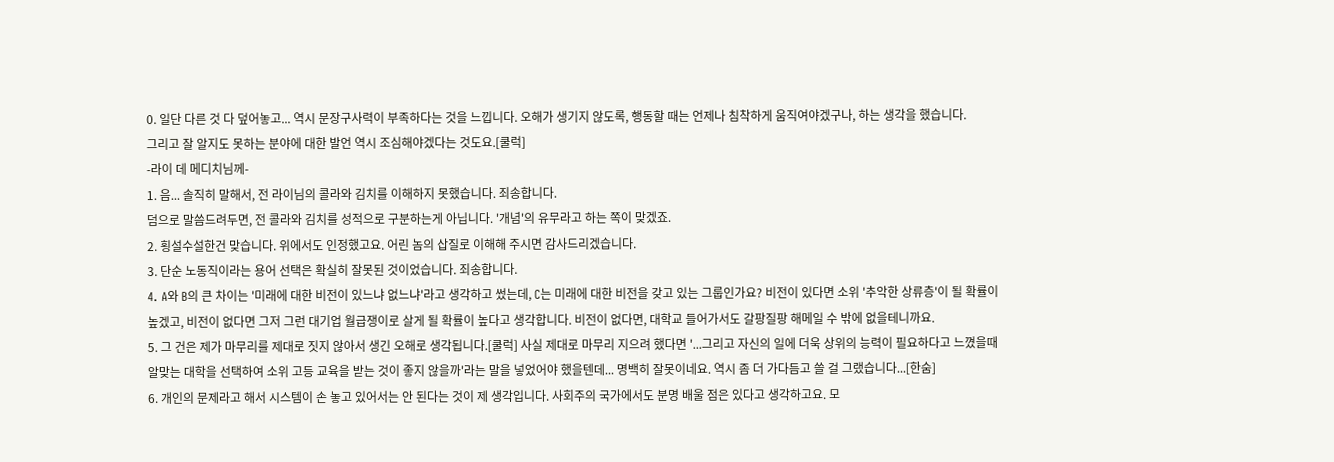0. 일단 다른 것 다 덮어놓고... 역시 문장구사력이 부족하다는 것을 느낍니다. 오해가 생기지 않도록, 행동할 때는 언제나 침착하게 움직여야겠구나, 하는 생각을 했습니다.
그리고 잘 알지도 못하는 분야에 대한 발언 역시 조심해야겠다는 것도요.[쿨럭]
-라이 데 메디치님께-
1. 음... 솔직히 말해서, 전 라이님의 콜라와 김치를 이해하지 못했습니다. 죄송합니다.
덤으로 말씀드려두면, 전 콜라와 김치를 성적으로 구분하는게 아닙니다. '개념'의 유무라고 하는 쪽이 맞겠죠.
2. 횡설수설한건 맞습니다. 위에서도 인정했고요. 어린 놈의 삽질로 이해해 주시면 감사드리겠습니다.
3. 단순 노동직이라는 용어 선택은 확실히 잘못된 것이었습니다. 죄송합니다.
4. A와 B의 큰 차이는 '미래에 대한 비전이 있느냐 없느냐'라고 생각하고 썼는데, C는 미래에 대한 비전을 갖고 있는 그룹인가요? 비전이 있다면 소위 '추악한 상류층'이 될 확률이 높겠고, 비전이 없다면 그저 그런 대기업 월급쟁이로 살게 될 확률이 높다고 생각합니다. 비전이 없다면, 대학교 들어가서도 갈팡질팡 해메일 수 밖에 없을테니까요.
5. 그 건은 제가 마무리를 제대로 짓지 않아서 생긴 오해로 생각됩니다.[쿨럭] 사실 제대로 마무리 지으려 했다면 '...그리고 자신의 일에 더욱 상위의 능력이 필요하다고 느꼈을때 알맞는 대학을 선택하여 소위 고등 교육을 받는 것이 좋지 않을까'라는 말을 넣었어야 했을텐데... 명백히 잘못이네요. 역시 좀 더 가다듬고 쓸 걸 그랬습니다...[한숨]
6. 개인의 문제라고 해서 시스템이 손 놓고 있어서는 안 된다는 것이 제 생각입니다. 사회주의 국가에서도 분명 배울 점은 있다고 생각하고요. 모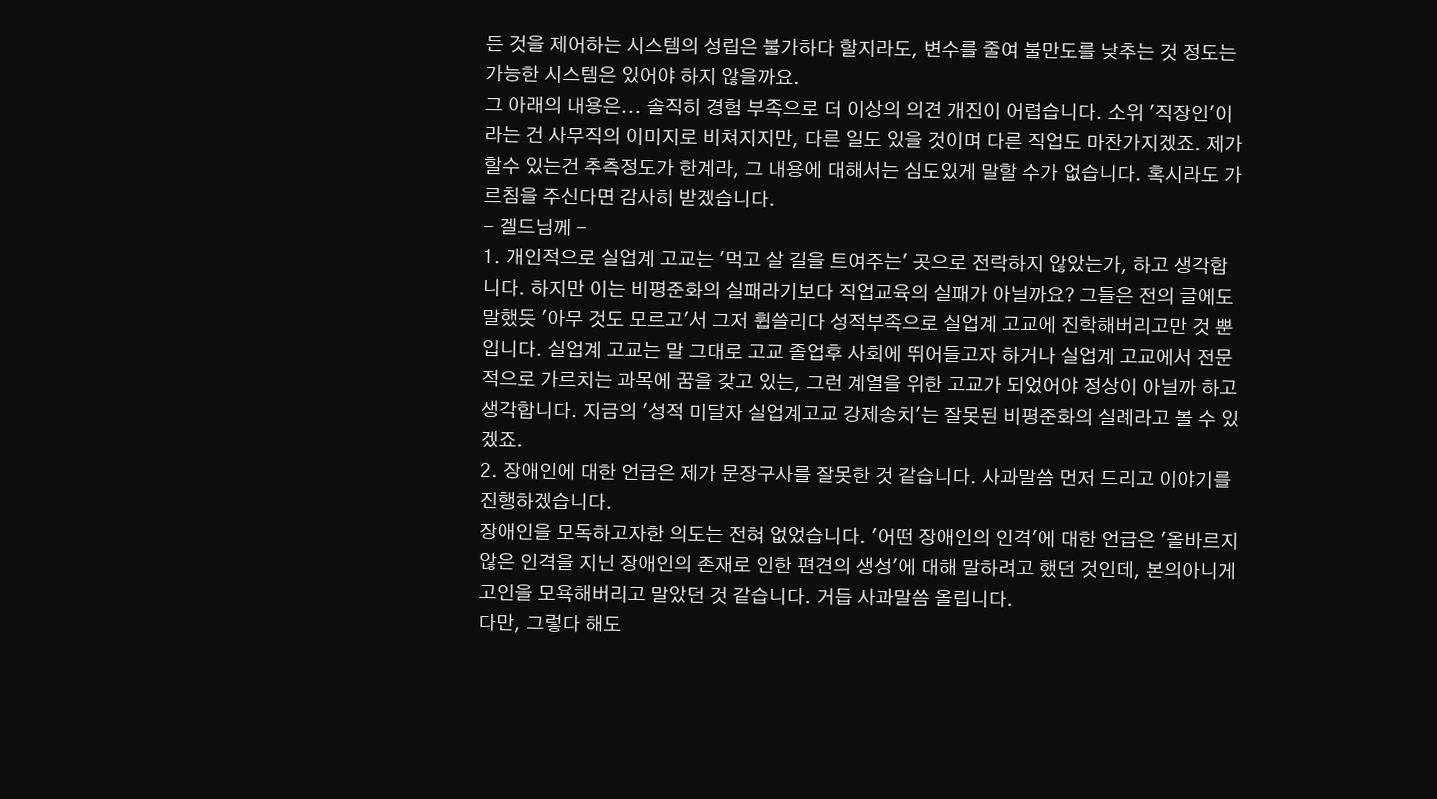든 것을 제어하는 시스템의 성립은 불가하다 할지라도, 변수를 줄여 불만도를 낮추는 것 정도는 가능한 시스템은 있어야 하지 않을까요.
그 아래의 내용은... 솔직히 경험 부족으로 더 이상의 의견 개진이 어렵습니다. 소위 '직장인'이라는 건 사무직의 이미지로 비쳐지지만, 다른 일도 있을 것이며 다른 직업도 마찬가지겠죠. 제가 할수 있는건 추측정도가 한계라, 그 내용에 대해서는 심도있게 말할 수가 없습니다. 혹시라도 가르침을 주신다면 감사히 받겠습니다.
- 겔드님께 -
1. 개인적으로 실업계 고교는 '먹고 살 길을 트여주는' 곳으로 전락하지 않았는가, 하고 생각합니다. 하지만 이는 비평준화의 실패라기보다 직업교육의 실패가 아닐까요? 그들은 전의 글에도 말했듯 '아무 것도 모르고'서 그저 휩쓸리다 성적부족으로 실업계 고교에 진학해버리고만 것 뿐입니다. 실업계 고교는 말 그대로 고교 졸업후 사회에 뛰어들고자 하거나 실업계 고교에서 전문적으로 가르치는 과목에 꿈을 갖고 있는, 그런 계열을 위한 고교가 되었어야 정상이 아닐까 하고 생각합니다. 지금의 '성적 미달자 실업계고교 강제송치'는 잘못된 비평준화의 실례라고 볼 수 있겠죠.
2. 장애인에 대한 언급은 제가 문장구사를 잘못한 것 같습니다. 사과말씀 먼저 드리고 이야기를 진행하겠습니다.
장애인을 모독하고자한 의도는 전혀 없었습니다. '어떤 장애인의 인격'에 대한 언급은 '올바르지 않은 인격을 지닌 장애인의 존재로 인한 편견의 생성'에 대해 말하려고 했던 것인데, 본의아니게 고인을 모욕해버리고 말았던 것 같습니다. 거듭 사과말씀 올립니다.
다만, 그렇다 해도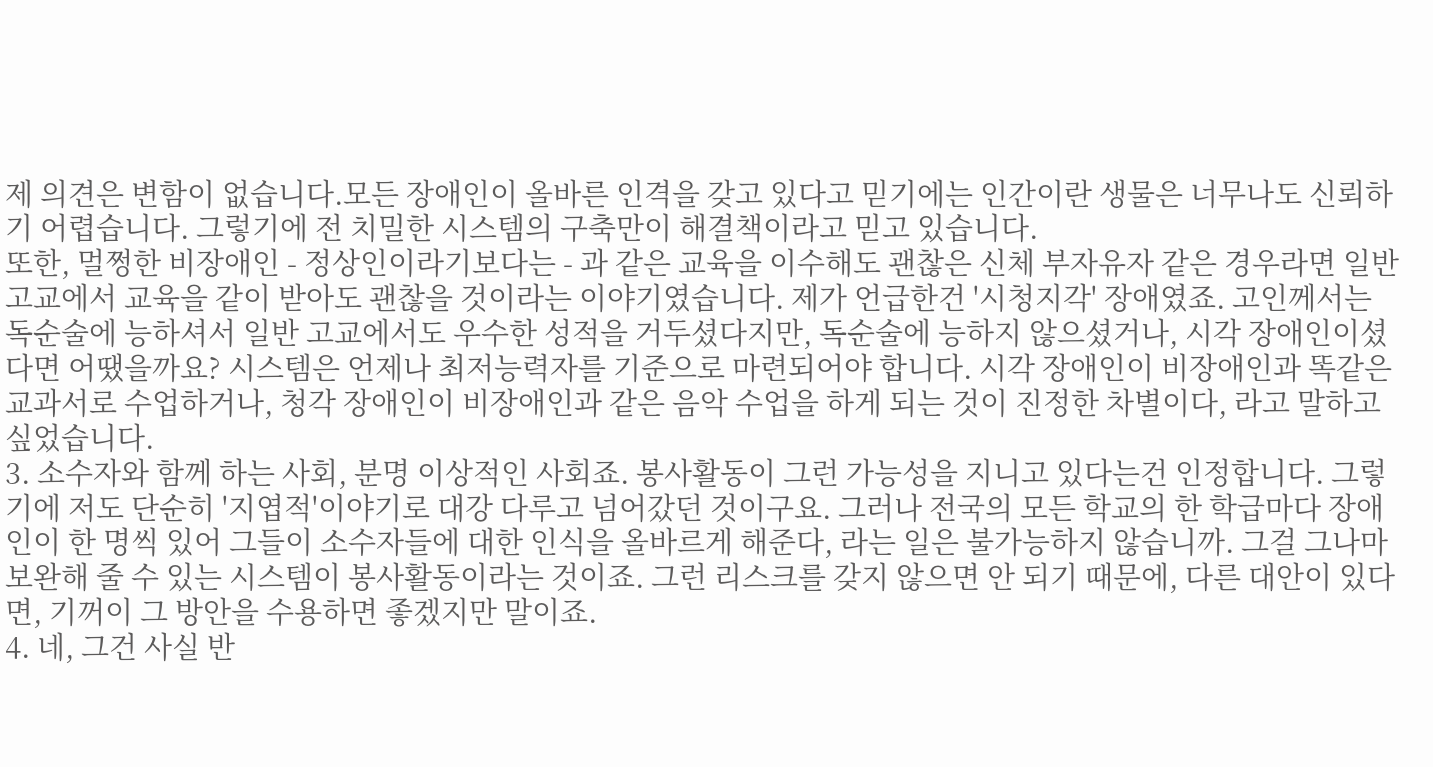제 의견은 변함이 없습니다.모든 장애인이 올바른 인격을 갖고 있다고 믿기에는 인간이란 생물은 너무나도 신뢰하기 어렵습니다. 그렇기에 전 치밀한 시스템의 구축만이 해결책이라고 믿고 있습니다.
또한, 멀쩡한 비장애인 - 정상인이라기보다는 - 과 같은 교육을 이수해도 괜찮은 신체 부자유자 같은 경우라면 일반 고교에서 교육을 같이 받아도 괜찮을 것이라는 이야기였습니다. 제가 언급한건 '시청지각' 장애였죠. 고인께서는 독순술에 능하셔서 일반 고교에서도 우수한 성적을 거두셨다지만, 독순술에 능하지 않으셨거나, 시각 장애인이셨다면 어땠을까요? 시스템은 언제나 최저능력자를 기준으로 마련되어야 합니다. 시각 장애인이 비장애인과 똑같은 교과서로 수업하거나, 청각 장애인이 비장애인과 같은 음악 수업을 하게 되는 것이 진정한 차별이다, 라고 말하고 싶었습니다.
3. 소수자와 함께 하는 사회, 분명 이상적인 사회죠. 봉사활동이 그런 가능성을 지니고 있다는건 인정합니다. 그렇기에 저도 단순히 '지엽적'이야기로 대강 다루고 넘어갔던 것이구요. 그러나 전국의 모든 학교의 한 학급마다 장애인이 한 명씩 있어 그들이 소수자들에 대한 인식을 올바르게 해준다, 라는 일은 불가능하지 않습니까. 그걸 그나마 보완해 줄 수 있는 시스템이 봉사활동이라는 것이죠. 그런 리스크를 갖지 않으면 안 되기 때문에, 다른 대안이 있다면, 기꺼이 그 방안을 수용하면 좋겠지만 말이죠.
4. 네, 그건 사실 반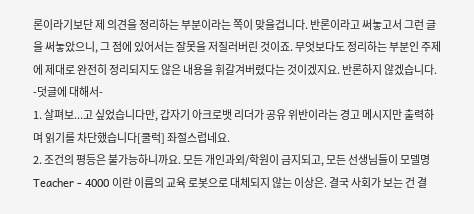론이라기보단 제 의견을 정리하는 부분이라는 쪽이 맞을겁니다. 반론이라고 써놓고서 그런 글을 써놓았으니, 그 점에 있어서는 잘못을 저질러버린 것이죠. 무엇보다도 정리하는 부분인 주제에 제대로 완전히 정리되지도 않은 내용을 휘갈겨버렸다는 것이겠지요. 반론하지 않겠습니다.
-덧글에 대해서-
1. 살펴보...고 싶었습니다만, 갑자기 아크로뱃 리더가 공유 위반이라는 경고 메시지만 출력하며 읽기를 차단했습니다[쿨럭] 좌절스럽네요.
2. 조건의 평등은 불가능하니까요. 모든 개인과외/학원이 금지되고, 모든 선생님들이 모델명 Teacher - 4000 이란 이름의 교육 로봇으로 대체되지 않는 이상은. 결국 사회가 보는 건 결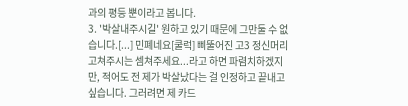과의 평등 뿐이라고 봅니다.
3. '박살내주시길' 원하고 있기 때문에 그만둘 수 없습니다.[...] 민폐네요[쿨럭] 삐뚤어진 고3 정신머리 고쳐주시는 셈쳐주세요...라고 하면 파렴치하겠지만, 적어도 전 제가 박살났다는 걸 인정하고 끝내고 싶습니다. 그러려면 제 카드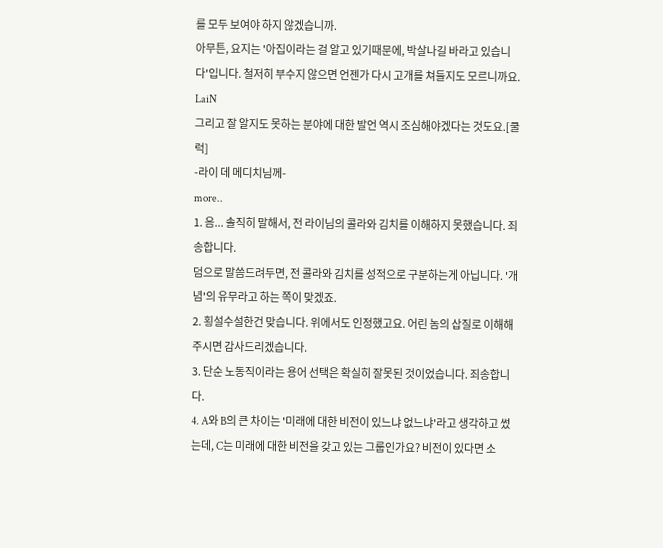를 모두 보여야 하지 않겠습니까.
아무튼, 요지는 '아집이라는 걸 알고 있기때문에, 박살나길 바라고 있습니다'입니다. 철저히 부수지 않으면 언젠가 다시 고개를 쳐들지도 모르니까요.
LaiN
그리고 잘 알지도 못하는 분야에 대한 발언 역시 조심해야겠다는 것도요.[쿨럭]
-라이 데 메디치님께-
more..
1. 음... 솔직히 말해서, 전 라이님의 콜라와 김치를 이해하지 못했습니다. 죄송합니다.
덤으로 말씀드려두면, 전 콜라와 김치를 성적으로 구분하는게 아닙니다. '개념'의 유무라고 하는 쪽이 맞겠죠.
2. 횡설수설한건 맞습니다. 위에서도 인정했고요. 어린 놈의 삽질로 이해해 주시면 감사드리겠습니다.
3. 단순 노동직이라는 용어 선택은 확실히 잘못된 것이었습니다. 죄송합니다.
4. A와 B의 큰 차이는 '미래에 대한 비전이 있느냐 없느냐'라고 생각하고 썼는데, C는 미래에 대한 비전을 갖고 있는 그룹인가요? 비전이 있다면 소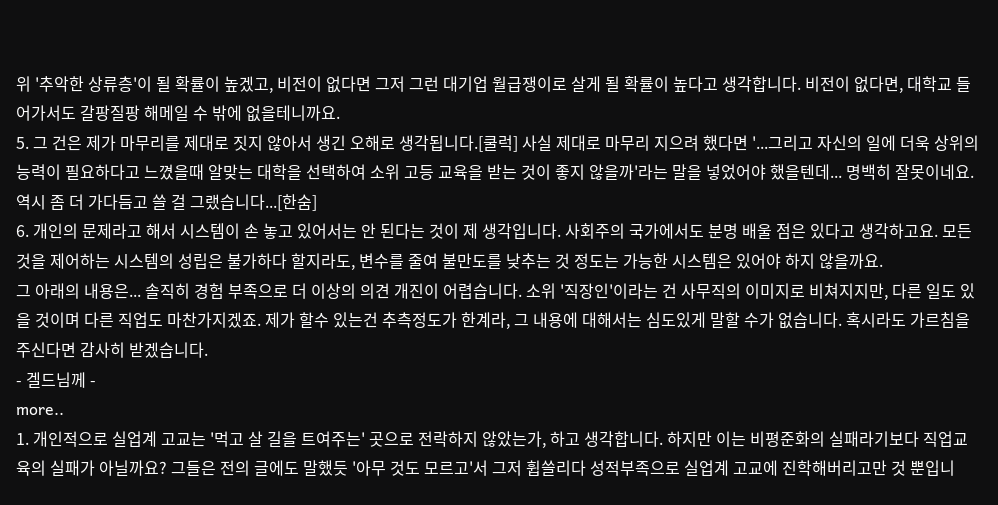위 '추악한 상류층'이 될 확률이 높겠고, 비전이 없다면 그저 그런 대기업 월급쟁이로 살게 될 확률이 높다고 생각합니다. 비전이 없다면, 대학교 들어가서도 갈팡질팡 해메일 수 밖에 없을테니까요.
5. 그 건은 제가 마무리를 제대로 짓지 않아서 생긴 오해로 생각됩니다.[쿨럭] 사실 제대로 마무리 지으려 했다면 '...그리고 자신의 일에 더욱 상위의 능력이 필요하다고 느꼈을때 알맞는 대학을 선택하여 소위 고등 교육을 받는 것이 좋지 않을까'라는 말을 넣었어야 했을텐데... 명백히 잘못이네요. 역시 좀 더 가다듬고 쓸 걸 그랬습니다...[한숨]
6. 개인의 문제라고 해서 시스템이 손 놓고 있어서는 안 된다는 것이 제 생각입니다. 사회주의 국가에서도 분명 배울 점은 있다고 생각하고요. 모든 것을 제어하는 시스템의 성립은 불가하다 할지라도, 변수를 줄여 불만도를 낮추는 것 정도는 가능한 시스템은 있어야 하지 않을까요.
그 아래의 내용은... 솔직히 경험 부족으로 더 이상의 의견 개진이 어렵습니다. 소위 '직장인'이라는 건 사무직의 이미지로 비쳐지지만, 다른 일도 있을 것이며 다른 직업도 마찬가지겠죠. 제가 할수 있는건 추측정도가 한계라, 그 내용에 대해서는 심도있게 말할 수가 없습니다. 혹시라도 가르침을 주신다면 감사히 받겠습니다.
- 겔드님께 -
more..
1. 개인적으로 실업계 고교는 '먹고 살 길을 트여주는' 곳으로 전락하지 않았는가, 하고 생각합니다. 하지만 이는 비평준화의 실패라기보다 직업교육의 실패가 아닐까요? 그들은 전의 글에도 말했듯 '아무 것도 모르고'서 그저 휩쓸리다 성적부족으로 실업계 고교에 진학해버리고만 것 뿐입니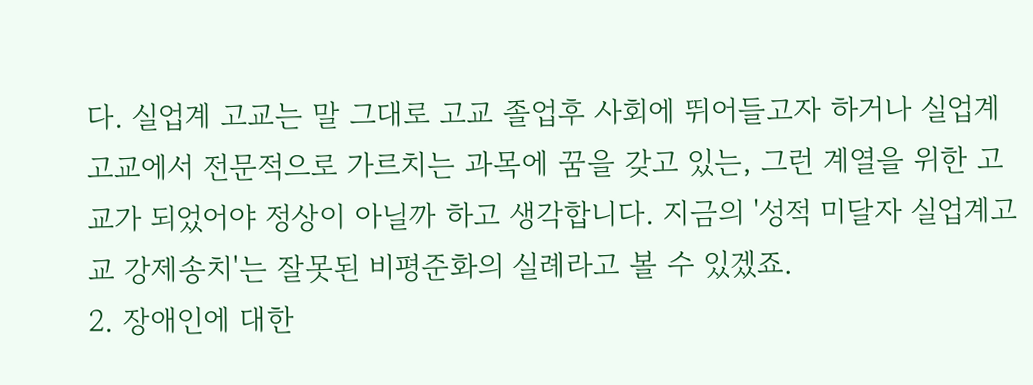다. 실업계 고교는 말 그대로 고교 졸업후 사회에 뛰어들고자 하거나 실업계 고교에서 전문적으로 가르치는 과목에 꿈을 갖고 있는, 그런 계열을 위한 고교가 되었어야 정상이 아닐까 하고 생각합니다. 지금의 '성적 미달자 실업계고교 강제송치'는 잘못된 비평준화의 실례라고 볼 수 있겠죠.
2. 장애인에 대한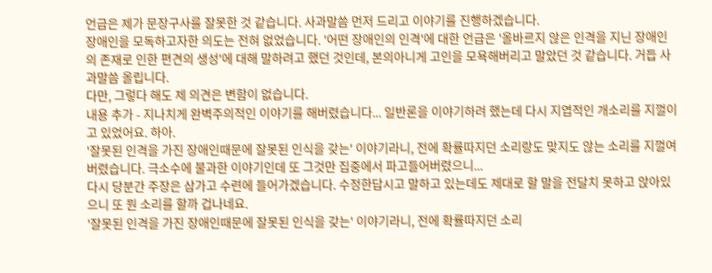언급은 제가 문장구사를 잘못한 것 같습니다. 사과말씀 먼저 드리고 이야기를 진행하겠습니다.
장애인을 모독하고자한 의도는 전혀 없었습니다. '어떤 장애인의 인격'에 대한 언급은 '올바르지 않은 인격을 지닌 장애인의 존재로 인한 편견의 생성'에 대해 말하려고 했던 것인데, 본의아니게 고인을 모욕해버리고 말았던 것 같습니다. 거듭 사과말씀 올립니다.
다만, 그렇다 해도 제 의견은 변함이 없습니다.
내용 추가 - 지나치게 완벽주의적인 이야기를 해버렸습니다... 일반론을 이야기하려 했는데 다시 지엽적인 개소리를 지껄이고 있었어요. 하아.
'잘못된 인격을 가진 장애인때문에 잘못된 인식을 갖는' 이야기라니, 전에 확률따지던 소리랑도 맞지도 않는 소리를 지껄여버렸습니다. 극소수에 불과한 이야기인데 또 그것만 집중에서 파고들어버렸으니...
다시 당분간 주장은 삼가고 수련에 들어가겠습니다. 수정한답시고 말하고 있는데도 제대로 할 말을 전달치 못하고 앉아있으니 또 뭔 소리를 할까 겁나네요.
'잘못된 인격을 가진 장애인때문에 잘못된 인식을 갖는' 이야기라니, 전에 확률따지던 소리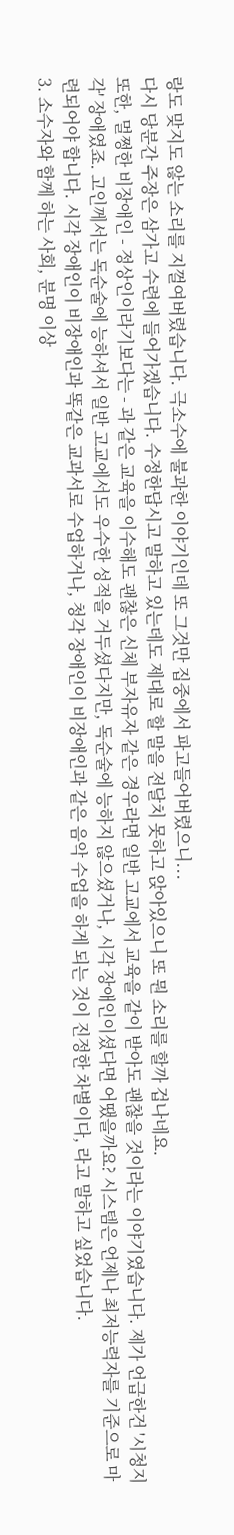랑도 맞지도 않는 소리를 지껄여버렸습니다. 극소수에 불과한 이야기인데 또 그것만 집중에서 파고들어버렸으니...
다시 당분간 주장은 삼가고 수련에 들어가겠습니다. 수정한답시고 말하고 있는데도 제대로 할 말을 전달치 못하고 앉아있으니 또 뭔 소리를 할까 겁나네요.
또한, 멀쩡한 비장애인 - 정상인이라기보다는 - 과 같은 교육을 이수해도 괜찮은 신체 부자유자 같은 경우라면 일반 고교에서 교육을 같이 받아도 괜찮을 것이라는 이야기였습니다. 제가 언급한건 '시청지각' 장애였죠. 고인께서는 독순술에 능하셔서 일반 고교에서도 우수한 성적을 거두셨다지만, 독순술에 능하지 않으셨거나, 시각 장애인이셨다면 어땠을까요? 시스템은 언제나 최저능력자를 기준으로 마련되어야 합니다. 시각 장애인이 비장애인과 똑같은 교과서로 수업하거나, 청각 장애인이 비장애인과 같은 음악 수업을 하게 되는 것이 진정한 차별이다, 라고 말하고 싶었습니다.
3. 소수자와 함께 하는 사회, 분명 이상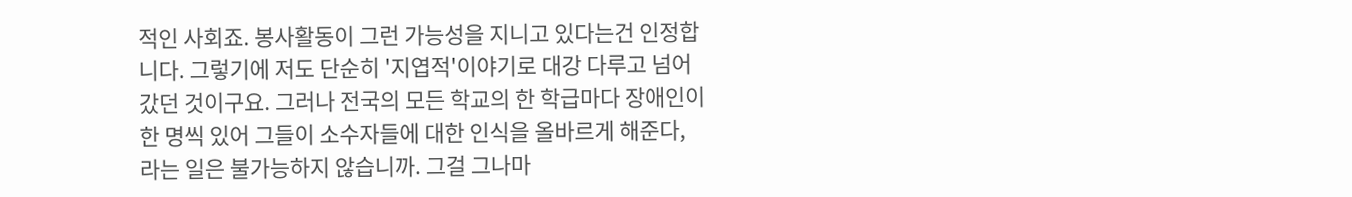적인 사회죠. 봉사활동이 그런 가능성을 지니고 있다는건 인정합니다. 그렇기에 저도 단순히 '지엽적'이야기로 대강 다루고 넘어갔던 것이구요. 그러나 전국의 모든 학교의 한 학급마다 장애인이 한 명씩 있어 그들이 소수자들에 대한 인식을 올바르게 해준다, 라는 일은 불가능하지 않습니까. 그걸 그나마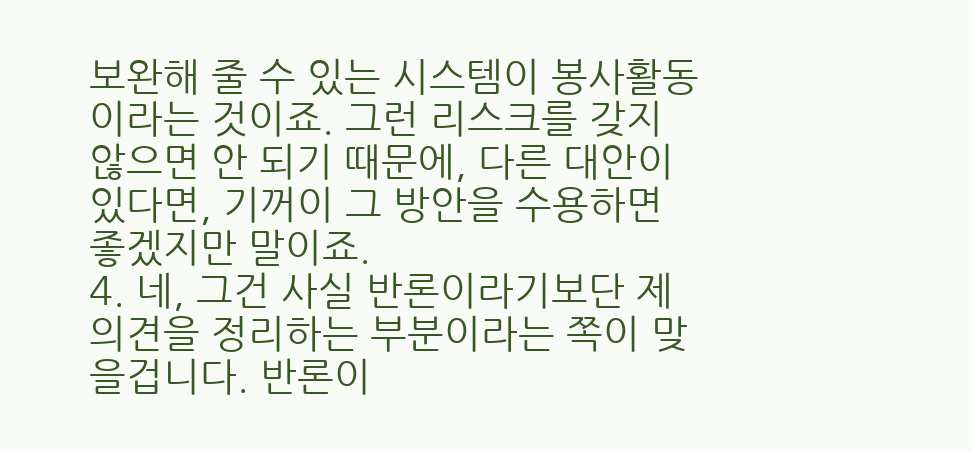보완해 줄 수 있는 시스템이 봉사활동이라는 것이죠. 그런 리스크를 갖지 않으면 안 되기 때문에, 다른 대안이 있다면, 기꺼이 그 방안을 수용하면 좋겠지만 말이죠.
4. 네, 그건 사실 반론이라기보단 제 의견을 정리하는 부분이라는 쪽이 맞을겁니다. 반론이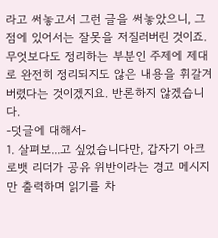라고 써놓고서 그런 글을 써놓았으니, 그 점에 있어서는 잘못을 저질러버린 것이죠. 무엇보다도 정리하는 부분인 주제에 제대로 완전히 정리되지도 않은 내용을 휘갈겨버렸다는 것이겠지요. 반론하지 않겠습니다.
-덧글에 대해서-
1. 살펴보...고 싶었습니다만, 갑자기 아크로뱃 리더가 공유 위반이라는 경고 메시지만 출력하며 읽기를 차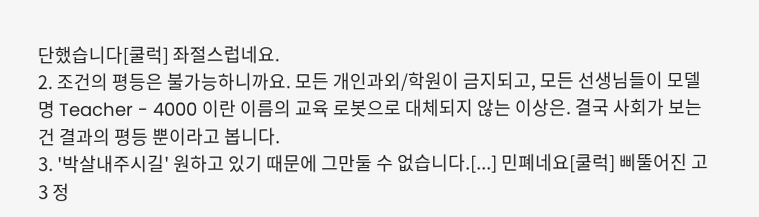단했습니다[쿨럭] 좌절스럽네요.
2. 조건의 평등은 불가능하니까요. 모든 개인과외/학원이 금지되고, 모든 선생님들이 모델명 Teacher - 4000 이란 이름의 교육 로봇으로 대체되지 않는 이상은. 결국 사회가 보는 건 결과의 평등 뿐이라고 봅니다.
3. '박살내주시길' 원하고 있기 때문에 그만둘 수 없습니다.[...] 민폐네요[쿨럭] 삐뚤어진 고3 정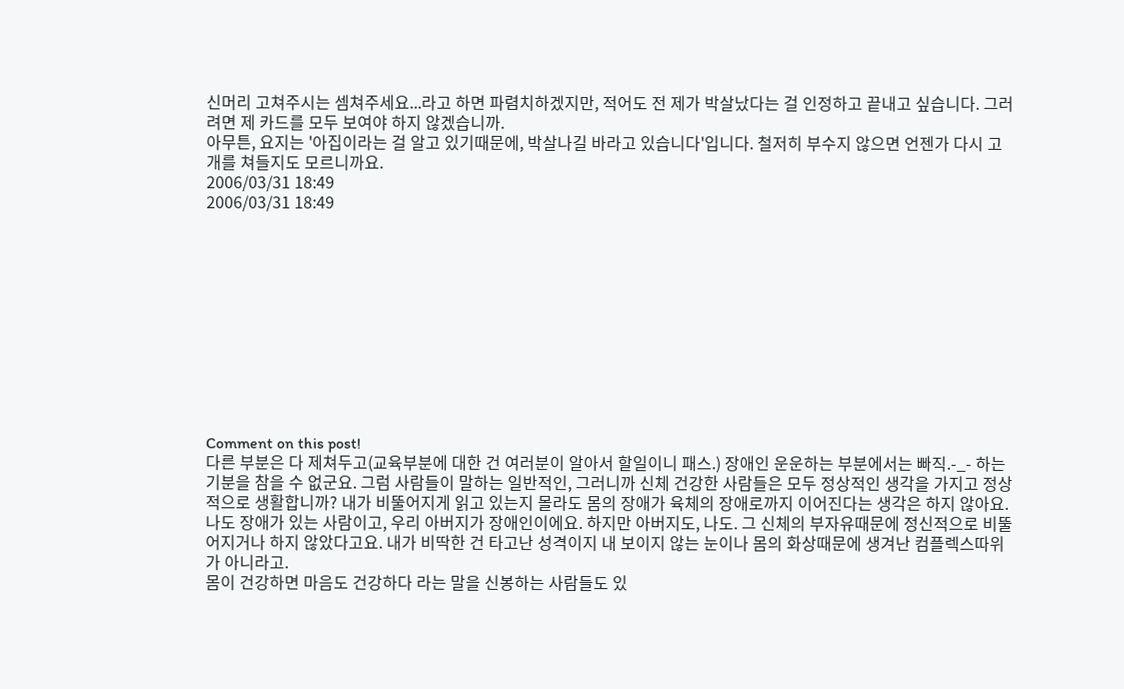신머리 고쳐주시는 셈쳐주세요...라고 하면 파렴치하겠지만, 적어도 전 제가 박살났다는 걸 인정하고 끝내고 싶습니다. 그러려면 제 카드를 모두 보여야 하지 않겠습니까.
아무튼, 요지는 '아집이라는 걸 알고 있기때문에, 박살나길 바라고 있습니다'입니다. 철저히 부수지 않으면 언젠가 다시 고개를 쳐들지도 모르니까요.
2006/03/31 18:49
2006/03/31 18:49











Comment on this post!
다른 부분은 다 제쳐두고(교육부분에 대한 건 여러분이 알아서 할일이니 패스.) 장애인 운운하는 부분에서는 빠직.-_- 하는 기분을 참을 수 없군요. 그럼 사람들이 말하는 일반적인, 그러니까 신체 건강한 사람들은 모두 정상적인 생각을 가지고 정상적으로 생활합니까? 내가 비뚤어지게 읽고 있는지 몰라도 몸의 장애가 육체의 장애로까지 이어진다는 생각은 하지 않아요.
나도 장애가 있는 사람이고, 우리 아버지가 장애인이에요. 하지만 아버지도, 나도. 그 신체의 부자유때문에 정신적으로 비뚤어지거나 하지 않았다고요. 내가 비딱한 건 타고난 성격이지 내 보이지 않는 눈이나 몸의 화상때문에 생겨난 컴플렉스따위가 아니라고.
몸이 건강하면 마음도 건강하다 라는 말을 신봉하는 사람들도 있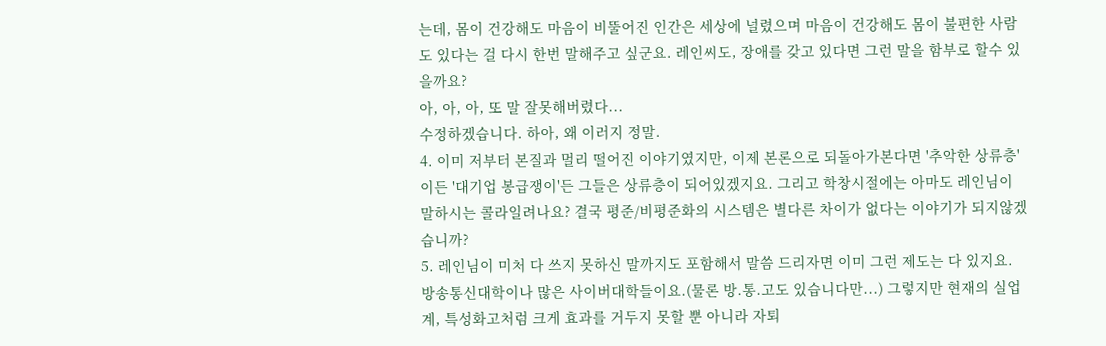는데, 몸이 건강해도 마음이 비뚤어진 인간은 세상에 널렸으며 마음이 건강해도 몸이 불편한 사람도 있다는 걸 다시 한번 말해주고 싶군요. 레인씨도, 장애를 갖고 있다면 그런 말을 함부로 할수 있을까요?
아, 아, 아, 또 말 잘못해버렸다...
수정하겠습니다. 하아, 왜 이러지 정말.
4. 이미 저부터 본질과 멀리 떨어진 이야기였지만, 이제 본론으로 되돌아가본다면 '추악한 상류층'이든 '대기업 봉급쟁이'든 그들은 상류층이 되어있겠지요. 그리고 학창시절에는 아마도 레인님이 말하시는 콜라일려나요? 결국 평준/비평준화의 시스템은 별다른 차이가 없다는 이야기가 되지않겠습니까?
5. 레인님이 미처 다 쓰지 못하신 말까지도 포함해서 말씀 드리자면 이미 그런 제도는 다 있지요. 방송통신대학이나 많은 사이버대학들이요.(물론 방.통.고도 있습니다만...) 그렇지만 현재의 실업계, 특성화고처럼 크게 효과를 거두지 못할 뿐 아니라 자퇴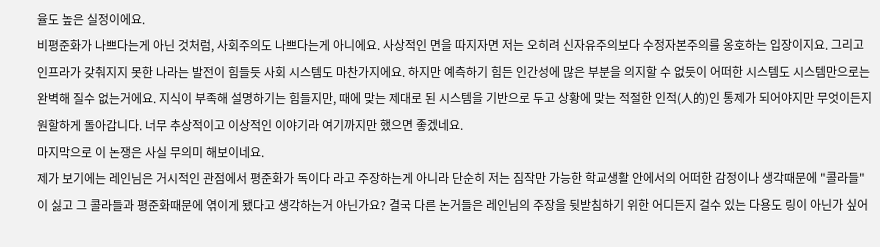율도 높은 실정이에요.
비평준화가 나쁘다는게 아닌 것처럼, 사회주의도 나쁘다는게 아니에요. 사상적인 면을 따지자면 저는 오히려 신자유주의보다 수정자본주의를 옹호하는 입장이지요. 그리고 인프라가 갖춰지지 못한 나라는 발전이 힘들듯 사회 시스템도 마찬가지에요. 하지만 예측하기 힘든 인간성에 많은 부분을 의지할 수 없듯이 어떠한 시스템도 시스템만으로는 완벽해 질수 없는거에요. 지식이 부족해 설명하기는 힘들지만, 때에 맞는 제대로 된 시스템을 기반으로 두고 상황에 맞는 적절한 인적(人的)인 통제가 되어야지만 무엇이든지 원할하게 돌아갑니다. 너무 추상적이고 이상적인 이야기라 여기까지만 했으면 좋겠네요.
마지막으로 이 논쟁은 사실 무의미 해보이네요.
제가 보기에는 레인님은 거시적인 관점에서 평준화가 독이다 라고 주장하는게 아니라 단순히 저는 짐작만 가능한 학교생활 안에서의 어떠한 감정이나 생각때문에 "콜라들"이 싫고 그 콜라들과 평준화때문에 엮이게 됐다고 생각하는거 아닌가요? 결국 다른 논거들은 레인님의 주장을 뒷받침하기 위한 어디든지 걸수 있는 다용도 링이 아닌가 싶어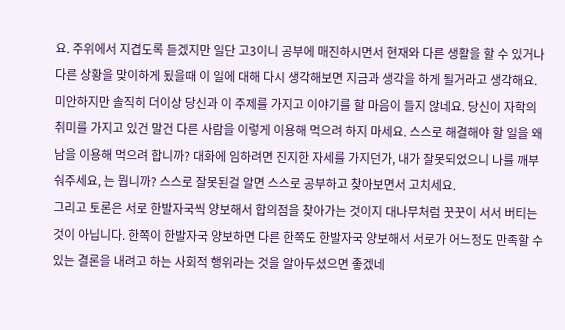요. 주위에서 지겹도록 듣겠지만 일단 고3이니 공부에 매진하시면서 현재와 다른 생활을 할 수 있거나 다른 상황을 맞이하게 됬을때 이 일에 대해 다시 생각해보면 지금과 생각을 하게 될거라고 생각해요.
미안하지만 솔직히 더이상 당신과 이 주제를 가지고 이야기를 할 마음이 들지 않네요. 당신이 자학의 취미를 가지고 있건 말건 다른 사람을 이렇게 이용해 먹으려 하지 마세요. 스스로 해결해야 할 일을 왜 남을 이용해 먹으려 합니까? 대화에 임하려면 진지한 자세를 가지던가, 내가 잘못되었으니 나를 깨부숴주세요, 는 뭡니까? 스스로 잘못된걸 알면 스스로 공부하고 찾아보면서 고치세요.
그리고 토론은 서로 한발자국씩 양보해서 합의점을 찾아가는 것이지 대나무처럼 꿋꿋이 서서 버티는 것이 아닙니다. 한쪽이 한발자국 양보하면 다른 한쪽도 한발자국 양보해서 서로가 어느정도 만족할 수 있는 결론을 내려고 하는 사회적 행위라는 것을 알아두셨으면 좋겠네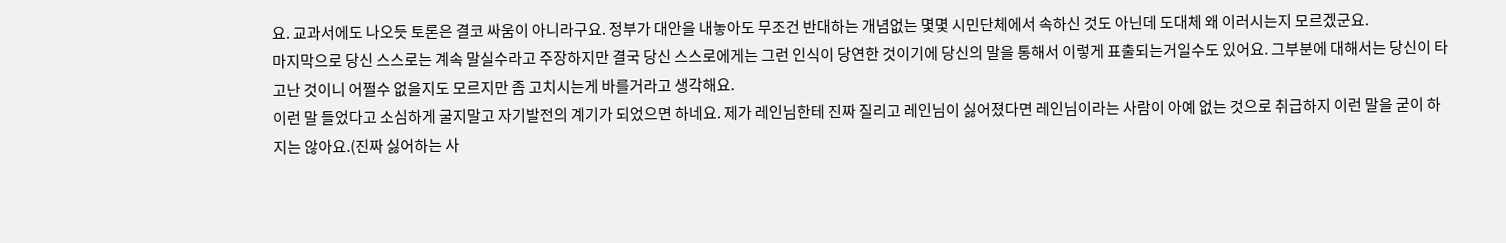요. 교과서에도 나오듯 토론은 결코 싸움이 아니라구요. 정부가 대안을 내놓아도 무조건 반대하는 개념없는 몇몇 시민단체에서 속하신 것도 아닌데 도대체 왜 이러시는지 모르겠군요.
마지막으로 당신 스스로는 계속 말실수라고 주장하지만 결국 당신 스스로에게는 그런 인식이 당연한 것이기에 당신의 말을 통해서 이렇게 표출되는거일수도 있어요. 그부분에 대해서는 당신이 타고난 것이니 어쩔수 없을지도 모르지만 좀 고치시는게 바를거라고 생각해요.
이런 말 들었다고 소심하게 굴지말고 자기발전의 계기가 되었으면 하네요. 제가 레인님한테 진짜 질리고 레인님이 싫어졌다면 레인님이라는 사람이 아예 없는 것으로 취급하지 이런 말을 굳이 하지는 않아요.(진짜 싫어하는 사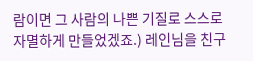람이면 그 사람의 나쁜 기질로 스스로 자멸하게 만들었겠죠.) 레인님을 친구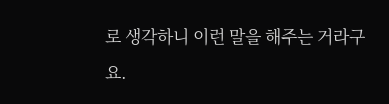로 생각하니 이런 말을 해주는 거라구요.